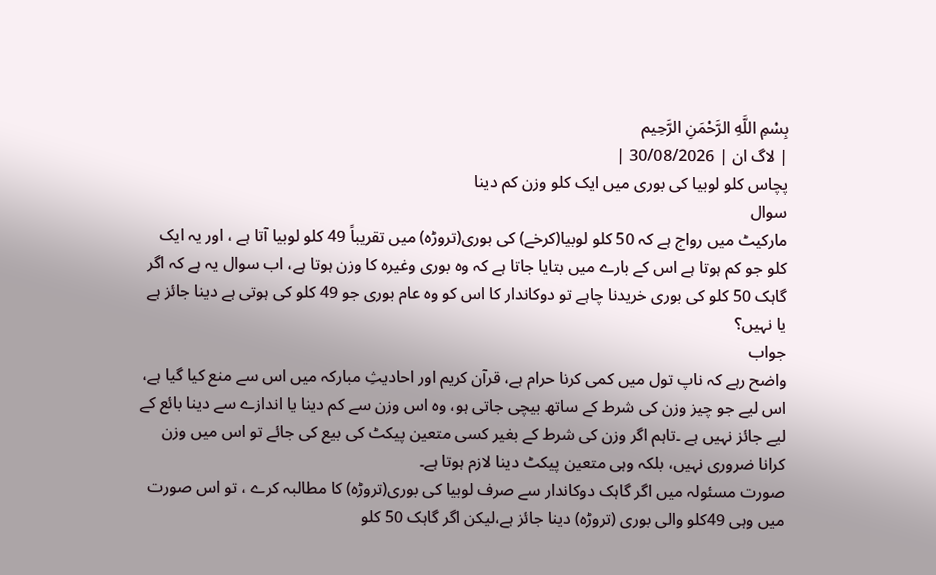بِسْمِ اللَّهِ الرَّحْمَنِ الرَّحِيم
| لاگ ان | 30/08/2026 |
پچاس کلو لوبیا کی بوری میں ایک کلو وزن کم دینا
سوال
مارکیٹ میں رواج ہے کہ 50 کلو لوبیا(کرخے) کی بوری(تروڑہ) میں تقریباً 49 کلو لوبیا آتا ہے ، اور یہ ایک کلو جو کم ہوتا ہے اس کے بارے میں بتایا جاتا ہے کہ وہ بوری وغیرہ کا وزن ہوتا ہے، اب سوال یہ ہے کہ اگر گاہک 50 کلو کی بوری خریدنا چاہے تو دوكاندار كا اس کو وہ عام بوری جو 49 کلو کی ہوتی ہے دینا جائز ہے یا نہیں؟
جواب
واضح رہے کہ ناپ تول میں کمی کرنا حرام ہے، قرآن کریم اور احادیثِ مبارکہ میں اس سے منع کیا گیا ہے، اس لیے جو چیز وزن کی شرط کے ساتھ بیچی جاتی ہو، وہ اس وزن سے کم دینا یا اندازے سے دینا بائع کے لیے جائز نہیں ہے ۔تاہم اگر وزن کی شرط کے بغیر کسی متعین پیکٹ کی بیع کی جائے تو اس میں وزن کرانا ضروری نہیں، بلکہ وہی متعین پیکٹ دینا لازم ہوتا ہے۔
صورت مسئولہ میں اگر گاہک دوکاندار سے صرف لوبیا کی بوری(تروڑہ) کا مطالبہ کرے ، تو اس صورت میں وہی 49کلو والی بوری (تروڑہ) دینا جائز ہے،لیکن اگر گاہک 50 کلو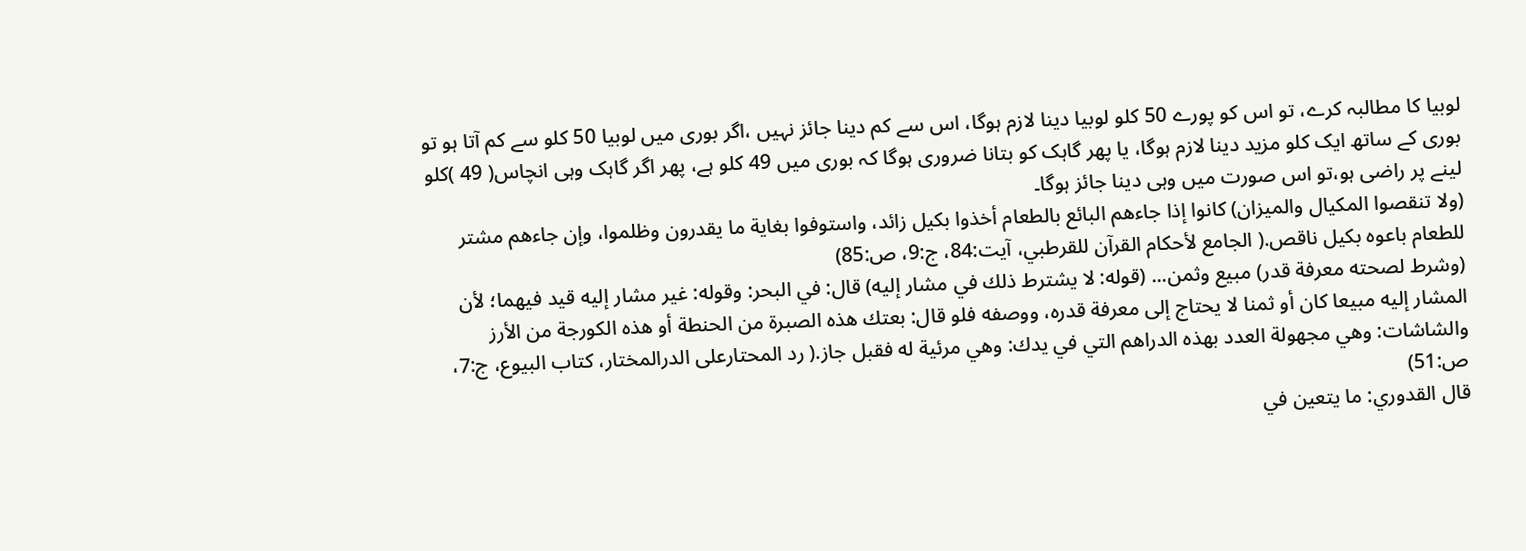لوبیا کا مطالبہ کرے، تو اس کو پورے 50 کلو لوبیا دینا لازم ہوگا، اس سے کم دینا جائز نہیں ،اگر بوری میں لوبیا 50 کلو سے کم آتا ہو تو بوری کے ساتھ ایک کلو مزید دینا لازم ہوگا، یا پھر گاہک کو بتانا ضروری ہوگا کہ بوری میں 49 کلو ہے، پھر اگر گاہک وہی انچاس( 49 )کلو لینے پر راضی ہو،تو اس صورت میں وہی دینا جائز ہوگا۔
(ولا تنقصوا المكيال والميزان) کانوا إذا جاءهم البائع بالطعام أخذوا بكيل زائد، واستوفوا بغاية ما يقدرون وظلموا، وإن جاءهم مشتر للطعام باعوه بكيل ناقص.( الجامع لأحكام القرآن للقرطبي، آیت:84، ج:9، ص:85)
(وشرط لصحته معرفة قدر) مبيع وثمن... (قوله: لا يشترط ذلك في مشار إليه) قال: في البحر: وقوله: غير مشار إليه قيد فيهما؛ لأن المشار إليه مبيعا كان أو ثمنا لا يحتاج إلى معرفة قدره، ووصفه فلو قال: بعتك هذه الصبرة من الحنطة أو هذه الكورجة من الأرز والشاشات: وهي مجهولة العدد بهذه الدراهم التي في يدك: وهي مرئية له فقبل جاز.( رد المحتارعلی الدرالمختار، کتاب البیوع، ج:7، ص:51)
قال القدوري: ما يتعين في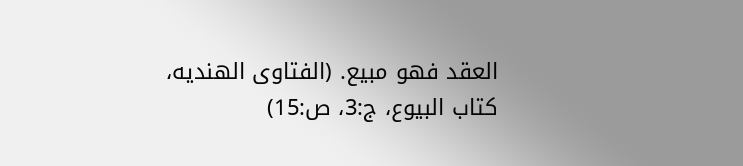العقد فهو مبيع. (الفتاوی الهنديه، کتاب البیوع، ج:3، ص:15)